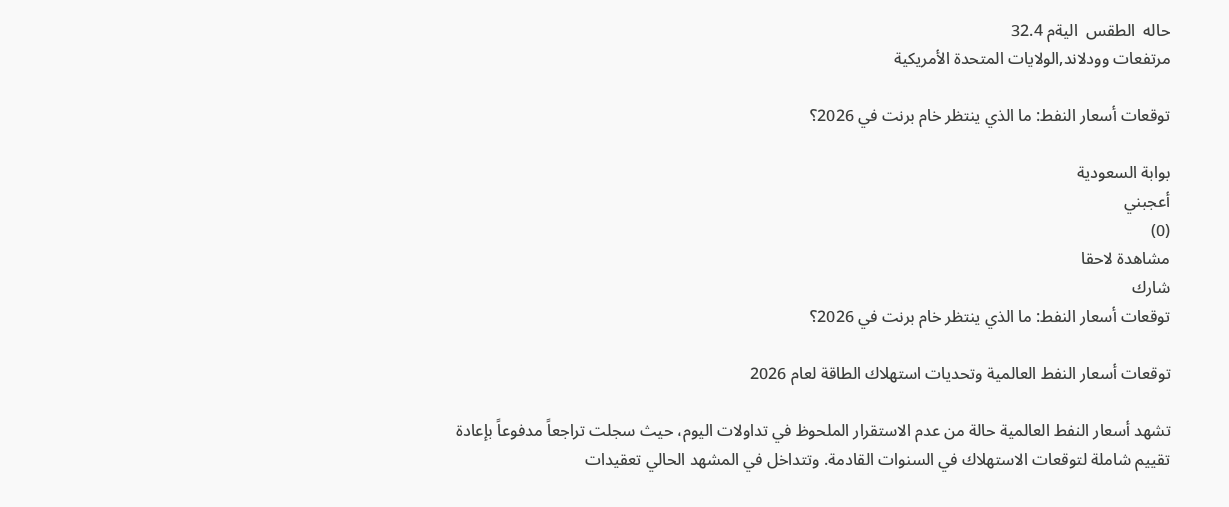حاله  الطقس  اليةم 32.4
مرتفعات وودلاند,الولايات المتحدة الأمريكية

توقعات أسعار النفط: ما الذي ينتظر خام برنت في 2026؟

بوابة السعودية
أعجبني
(0)
مشاهدة لاحقا
شارك
توقعات أسعار النفط: ما الذي ينتظر خام برنت في 2026؟

توقعات أسعار النفط العالمية وتحديات استهلاك الطاقة لعام 2026

تشهد أسعار النفط العالمية حالة من عدم الاستقرار الملحوظ في تداولات اليوم، حيث سجلت تراجعاً مدفوعاً بإعادة تقييم شاملة لتوقعات الاستهلاك في السنوات القادمة. وتتداخل في المشهد الحالي تعقيدات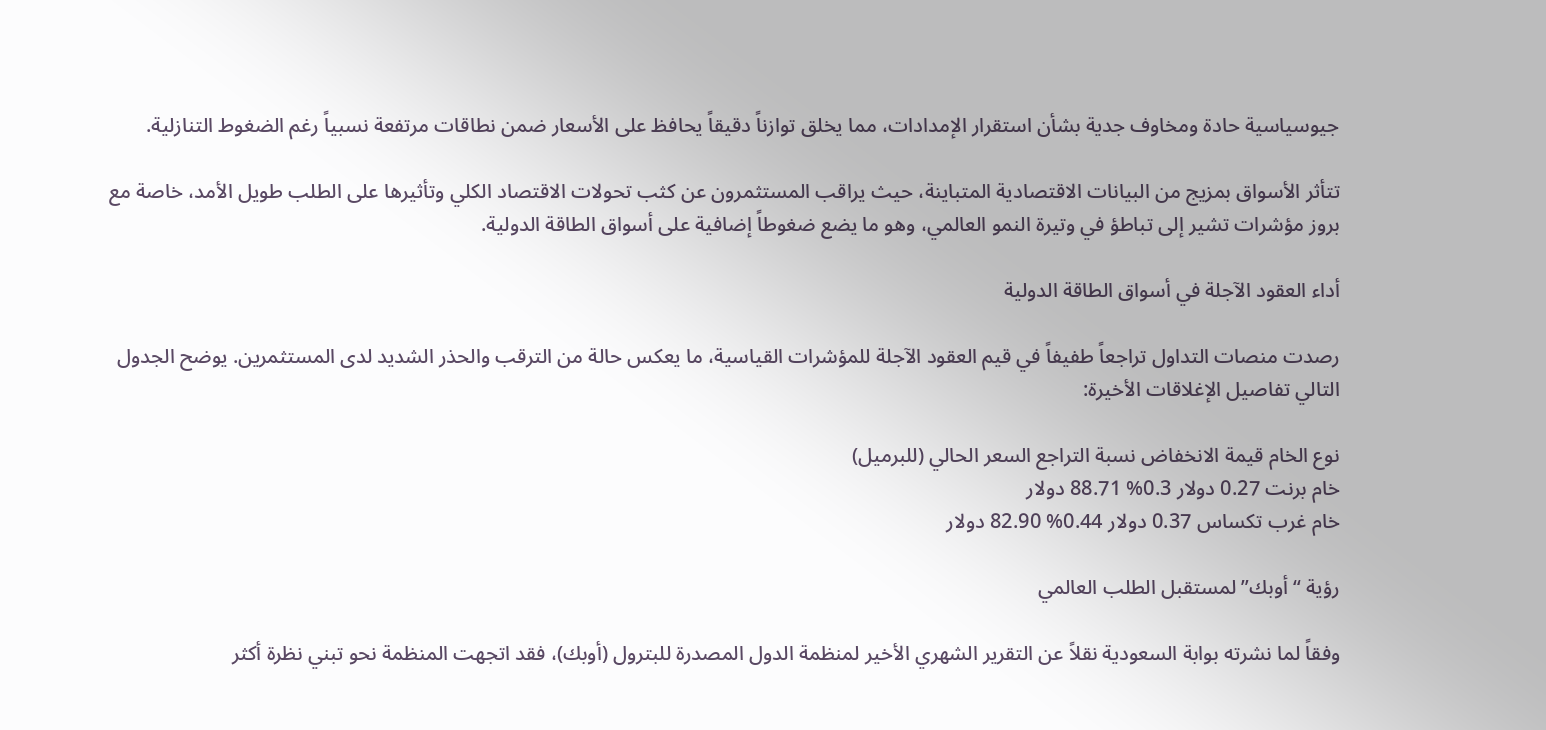جيوسياسية حادة ومخاوف جدية بشأن استقرار الإمدادات، مما يخلق توازناً دقيقاً يحافظ على الأسعار ضمن نطاقات مرتفعة نسبياً رغم الضغوط التنازلية.

تتأثر الأسواق بمزيج من البيانات الاقتصادية المتباينة، حيث يراقب المستثمرون عن كثب تحولات الاقتصاد الكلي وتأثيرها على الطلب طويل الأمد، خاصة مع بروز مؤشرات تشير إلى تباطؤ في وتيرة النمو العالمي، وهو ما يضع ضغوطاً إضافية على أسواق الطاقة الدولية.

أداء العقود الآجلة في أسواق الطاقة الدولية

رصدت منصات التداول تراجعاً طفيفاً في قيم العقود الآجلة للمؤشرات القياسية، ما يعكس حالة من الترقب والحذر الشديد لدى المستثمرين. يوضح الجدول التالي تفاصيل الإغلاقات الأخيرة:

نوع الخام قيمة الانخفاض نسبة التراجع السعر الحالي (للبرميل)
خام برنت 0.27 دولار 0.3% 88.71 دولار
خام غرب تكساس 0.37 دولار 0.44% 82.90 دولار

رؤية “أوبك” لمستقبل الطلب العالمي

وفقاً لما نشرته بوابة السعودية نقلاً عن التقرير الشهري الأخير لمنظمة الدول المصدرة للبترول (أوبك)، فقد اتجهت المنظمة نحو تبني نظرة أكثر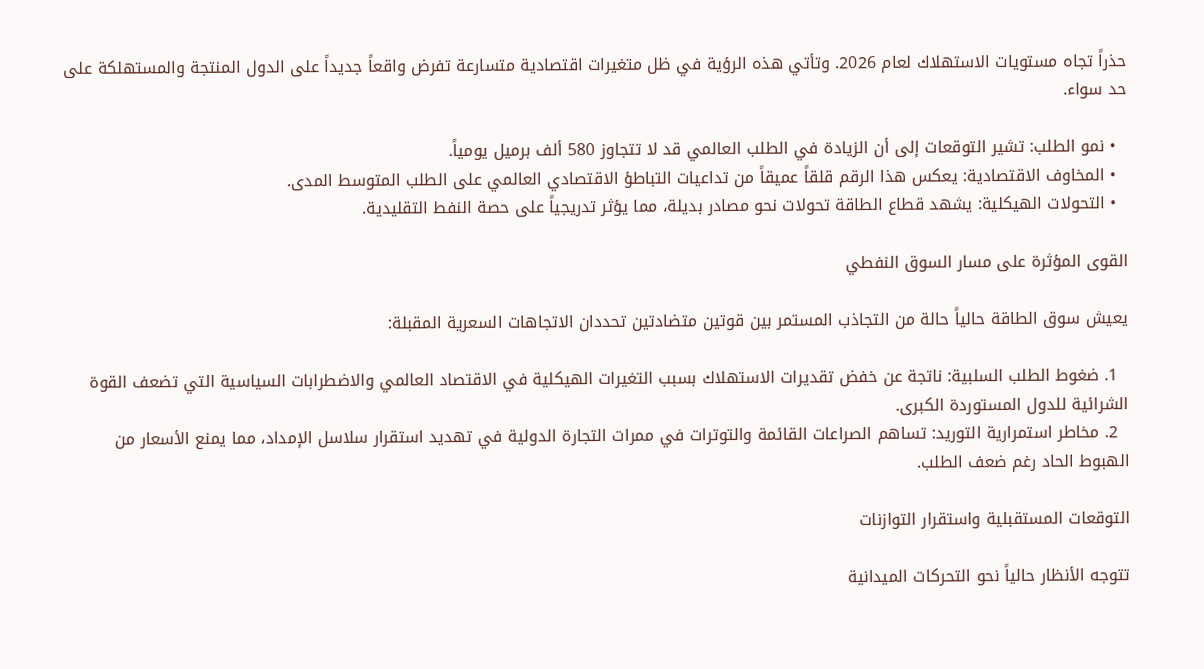حذراً تجاه مستويات الاستهلاك لعام 2026. وتأتي هذه الرؤية في ظل متغيرات اقتصادية متسارعة تفرض واقعاً جديداً على الدول المنتجة والمستهلكة على حد سواء.

  • نمو الطلب: تشير التوقعات إلى أن الزيادة في الطلب العالمي قد لا تتجاوز 580 ألف برميل يومياً.
  • المخاوف الاقتصادية: يعكس هذا الرقم قلقاً عميقاً من تداعيات التباطؤ الاقتصادي العالمي على الطلب المتوسط المدى.
  • التحولات الهيكلية: يشهد قطاع الطاقة تحولات نحو مصادر بديلة، مما يؤثر تدريجياً على حصة النفط التقليدية.

القوى المؤثرة على مسار السوق النفطي

يعيش سوق الطاقة حالياً حالة من التجاذب المستمر بين قوتين متضادتين تحددان الاتجاهات السعرية المقبلة:

  1. ضغوط الطلب السلبية: ناتجة عن خفض تقديرات الاستهلاك بسبب التغيرات الهيكلية في الاقتصاد العالمي والاضطرابات السياسية التي تضعف القوة الشرائية للدول المستوردة الكبرى.
  2. مخاطر استمرارية التوريد: تساهم الصراعات القائمة والتوترات في ممرات التجارة الدولية في تهديد استقرار سلاسل الإمداد، مما يمنع الأسعار من الهبوط الحاد رغم ضعف الطلب.

التوقعات المستقبلية واستقرار التوازنات

تتوجه الأنظار حالياً نحو التحركات الميدانية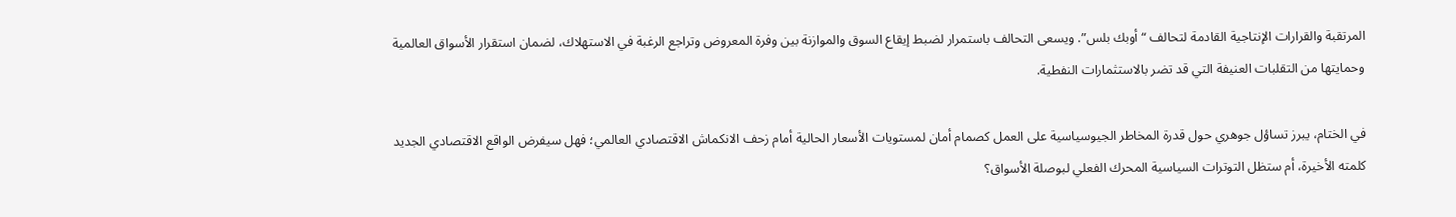المرتقبة والقرارات الإنتاجية القادمة لتحالف “أوبك بلس”. ويسعى التحالف باستمرار لضبط إيقاع السوق والموازنة بين وفرة المعروض وتراجع الرغبة في الاستهلاك، لضمان استقرار الأسواق العالمية وحمايتها من التقلبات العنيفة التي قد تضر بالاستثمارات النفطية.

في الختام، يبرز تساؤل جوهري حول قدرة المخاطر الجيوسياسية على العمل كصمام أمان لمستويات الأسعار الحالية أمام زحف الانكماش الاقتصادي العالمي؛ فهل سيفرض الواقع الاقتصادي الجديد كلمته الأخيرة، أم ستظل التوترات السياسية المحرك الفعلي لبوصلة الأسواق؟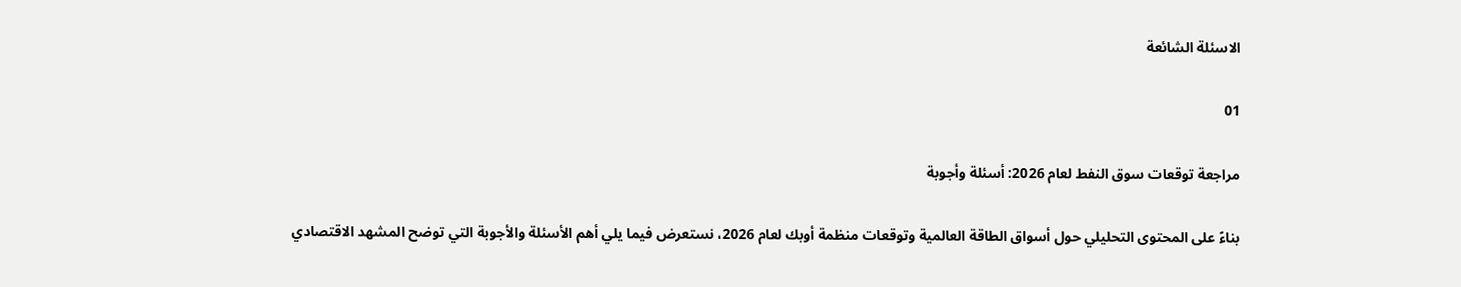الاسئلة الشائعة

01

مراجعة توقعات سوق النفط لعام 2026: أسئلة وأجوبة

بناءً على المحتوى التحليلي حول أسواق الطاقة العالمية وتوقعات منظمة أوبك لعام 2026، نستعرض فيما يلي أهم الأسئلة والأجوبة التي توضح المشهد الاقتصادي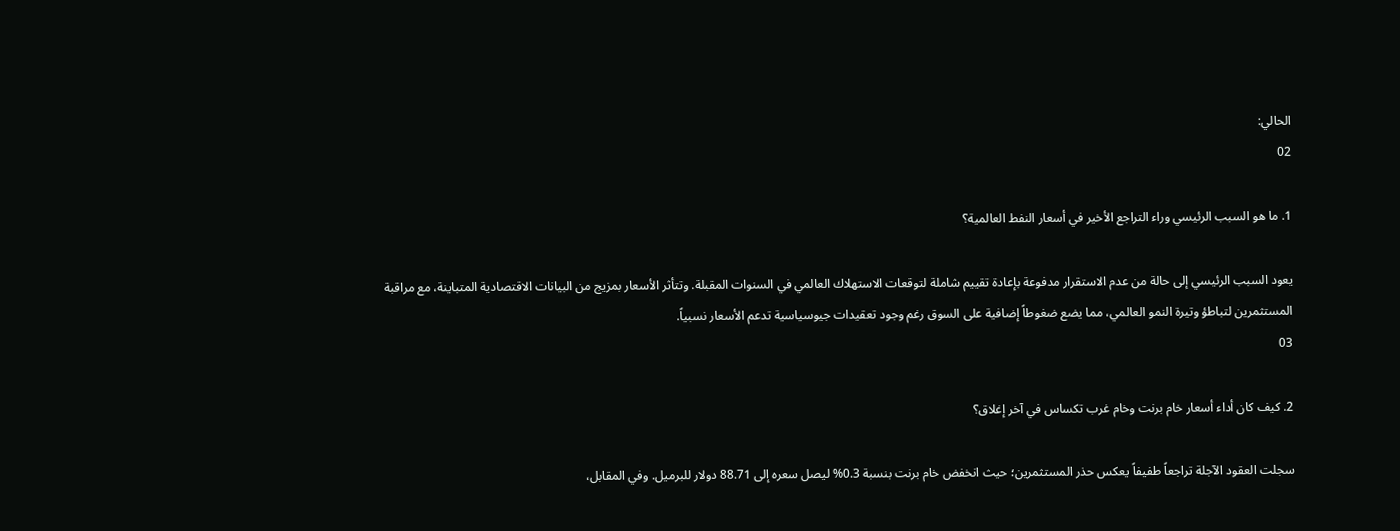الحالي:
02

1. ما هو السبب الرئيسي وراء التراجع الأخير في أسعار النفط العالمية؟

يعود السبب الرئيسي إلى حالة من عدم الاستقرار مدفوعة بإعادة تقييم شاملة لتوقعات الاستهلاك العالمي في السنوات المقبلة. وتتأثر الأسعار بمزيج من البيانات الاقتصادية المتباينة، مع مراقبة المستثمرين لتباطؤ وتيرة النمو العالمي، مما يضع ضغوطاً إضافية على السوق رغم وجود تعقيدات جيوسياسية تدعم الأسعار نسبياً.
03

2. كيف كان أداء أسعار خام برنت وخام غرب تكساس في آخر إغلاق؟

سجلت العقود الآجلة تراجعاً طفيفاً يعكس حذر المستثمرين؛ حيث انخفض خام برنت بنسبة 0.3% ليصل سعره إلى 88.71 دولار للبرميل. وفي المقابل،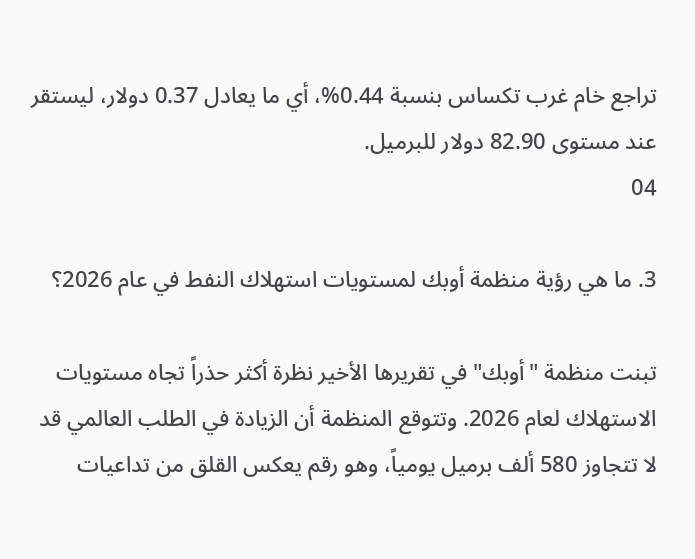تراجع خام غرب تكساس بنسبة 0.44%، أي ما يعادل 0.37 دولار، ليستقر عند مستوى 82.90 دولار للبرميل.
04

3. ما هي رؤية منظمة أوبك لمستويات استهلاك النفط في عام 2026؟

تبنت منظمة "أوبك" في تقريرها الأخير نظرة أكثر حذراً تجاه مستويات الاستهلاك لعام 2026. وتتوقع المنظمة أن الزيادة في الطلب العالمي قد لا تتجاوز 580 ألف برميل يومياً، وهو رقم يعكس القلق من تداعيات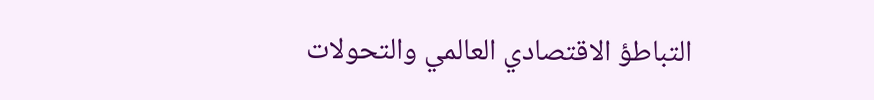التباطؤ الاقتصادي العالمي والتحولات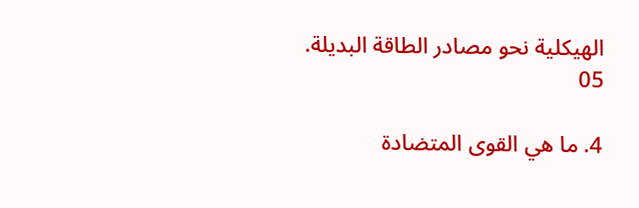الهيكلية نحو مصادر الطاقة البديلة.
05

4. ما هي القوى المتضادة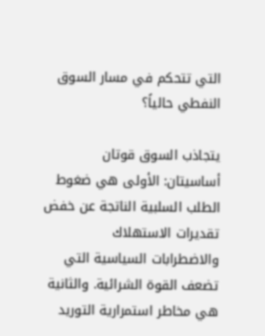التي تتحكم في مسار السوق النفطي حالياً؟

يتجاذب السوق قوتان أساسيتان: الأولى هي ضغوط الطلب السلبية الناتجة عن خفض تقديرات الاستهلاك والاضطرابات السياسية التي تضعف القوة الشرائية. والثانية هي مخاطر استمرارية التوريد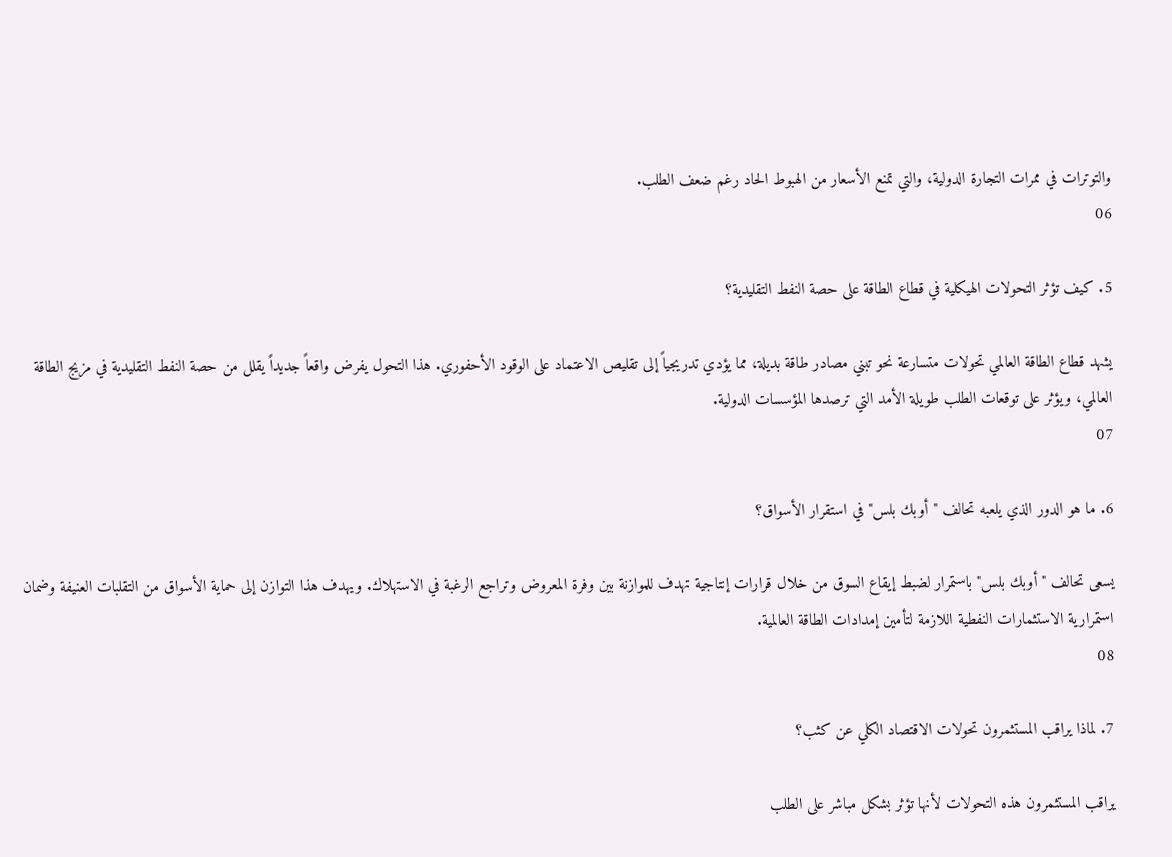والتوترات في ممرات التجارة الدولية، والتي تمنع الأسعار من الهبوط الحاد رغم ضعف الطلب.
06

5. كيف تؤثر التحولات الهيكلية في قطاع الطاقة على حصة النفط التقليدية؟

يشهد قطاع الطاقة العالمي تحولات متسارعة نحو تبني مصادر طاقة بديلة، مما يؤدي تدريجياً إلى تقليص الاعتماد على الوقود الأحفوري. هذا التحول يفرض واقعاً جديداً يقلل من حصة النفط التقليدية في مزيج الطاقة العالمي، ويؤثر على توقعات الطلب طويلة الأمد التي ترصدها المؤسسات الدولية.
07

6. ما هو الدور الذي يلعبه تحالف "أوبك بلس" في استقرار الأسواق؟

يسعى تحالف "أوبك بلس" باستمرار لضبط إيقاع السوق من خلال قرارات إنتاجية تهدف للموازنة بين وفرة المعروض وتراجع الرغبة في الاستهلاك. ويهدف هذا التوازن إلى حماية الأسواق من التقلبات العنيفة وضمان استمرارية الاستثمارات النفطية اللازمة لتأمين إمدادات الطاقة العالمية.
08

7. لماذا يراقب المستثمرون تحولات الاقتصاد الكلي عن كثب؟

يراقب المستثمرون هذه التحولات لأنها تؤثر بشكل مباشر على الطلب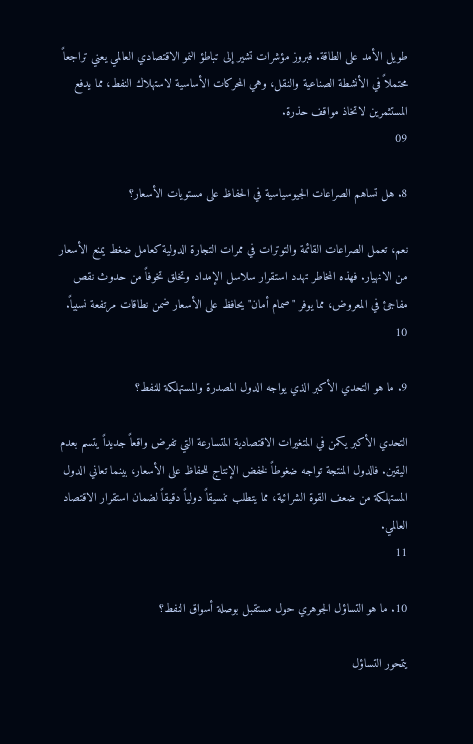طويل الأمد على الطاقة. فبروز مؤشرات تشير إلى تباطؤ النمو الاقتصادي العالمي يعني تراجعاً محتملاً في الأنشطة الصناعية والنقل، وهي المحركات الأساسية لاستهلاك النفط، مما يدفع المستثمرين لاتخاذ مواقف حذرة.
09

8. هل تساهم الصراعات الجيوسياسية في الحفاظ على مستويات الأسعار؟

نعم، تعمل الصراعات القائمة والتوترات في ممرات التجارة الدولية كعامل ضغط يمنع الأسعار من الانهيار. فهذه المخاطر تهدد استقرار سلاسل الإمداد وتخلق تخوفاً من حدوث نقص مفاجئ في المعروض، مما يوفر "صمام أمان" يحافظ على الأسعار ضمن نطاقات مرتفعة نسبياً.
10

9. ما هو التحدي الأكبر الذي يواجه الدول المصدرة والمستهلكة للنفط؟

التحدي الأكبر يكمن في المتغيرات الاقتصادية المتسارعة التي تفرض واقعاً جديداً يتسم بعدم اليقين. فالدول المنتجة تواجه ضغوطاً لخفض الإنتاج للحفاظ على الأسعار، بينما تعاني الدول المستهلكة من ضعف القوة الشرائية، مما يتطلب تنسيقاً دولياً دقيقاً لضمان استقرار الاقتصاد العالمي.
11

10. ما هو التساؤل الجوهري حول مستقبل بوصلة أسواق النفط؟

يتمحور التساؤل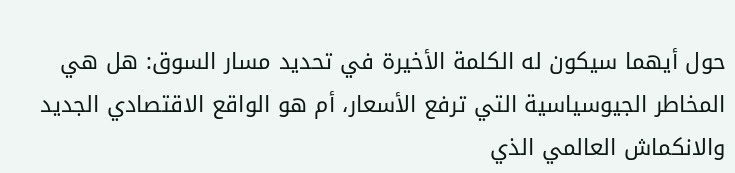حول أيهما سيكون له الكلمة الأخيرة في تحديد مسار السوق: هل هي المخاطر الجيوسياسية التي ترفع الأسعار، أم هو الواقع الاقتصادي الجديد والانكماش العالمي الذي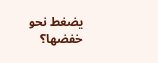يضغط نحو خفضها؟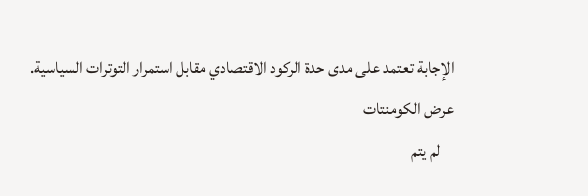الإجابة تعتمد على مدى حدة الركود الاقتصادي مقابل استمرار التوترات السياسية.
عرض الكومنتات
    لم يتم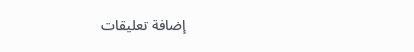إضافة تعليقات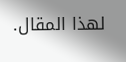لهذا المقال.